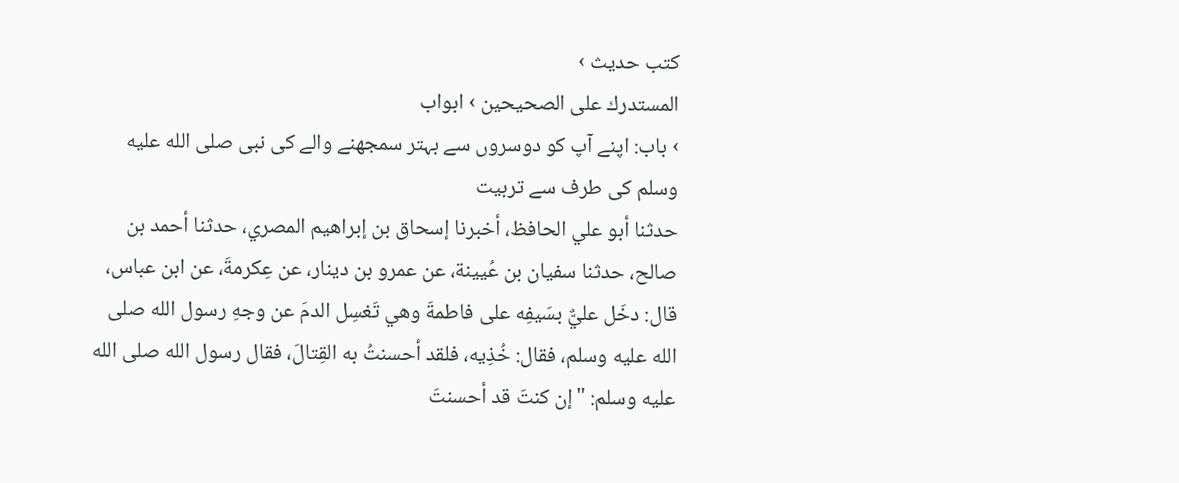کتب حدیث ›
المستدرك على الصحيحين › ابواب
› باب: اپنے آپ کو دوسروں سے بہتر سمجھنے والے کی نبی صلى الله عليه وسلم کی طرف سے تربیت
حدثنا أبو علي الحافظ، أخبرنا إسحاق بن إبراهيم المصري، حدثنا أحمد بن صالح، حدثنا سفيان بن عُيينة، عن عمرو بن دينار، عن عِكرمةَ، عن ابن عباس، قال: دخَل عليٌّ بسَيفِه على فاطمةَ وهي تَغسِل الدمَ عن وجهِ رسول الله صلى الله عليه وسلم، فقال: خُذِيه، فلقد أحسنتُ به القِتالَ، فقال رسول الله صلى الله عليه وسلم: "إن كنتَ قد أحسنتَ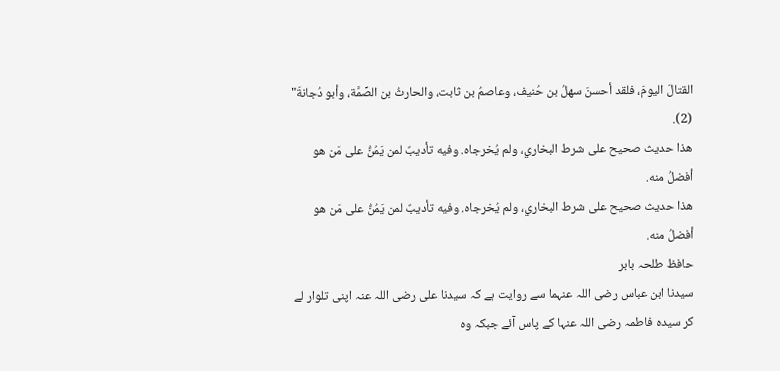القتالَ اليومَ، فلقد أحسنَ سهلُ بن حُنيف، وعاصمُ بن ثابت، والحارثُ بن الصِّمَّة، وأبو دُجانةَ" (2).
هذا حديث صحيح على شرط البخاري، ولم يُخرجاه. وفيه تأديبٌ لمن يَمُنُّ على مَن هو أفضلُ منه.
هذا حديث صحيح على شرط البخاري، ولم يُخرجاه. وفيه تأديبٌ لمن يَمُنُّ على مَن هو أفضلُ منه.
حافظ طلحہ بابر
سیدنا ابن عباس رضی اللہ عنہما سے روایت ہے کہ سیدنا علی رضی اللہ عنہ اپنی تلوار لے کر سیدہ فاطمہ رضی اللہ عنہا کے پاس آئے جبکہ وہ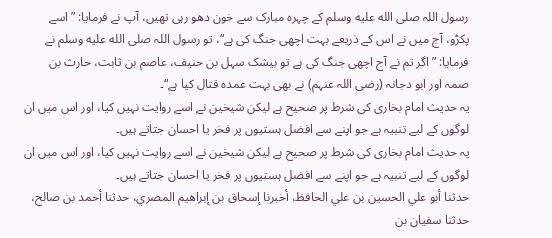رسول اللہ صلى الله عليه وسلم کے چہرہ مبارک سے خون دھو رہی تھیں، آپ نے فرمایا: ”اسے پکڑو، آج میں نے اس کے ذریعے بہت اچھی جنگ کی ہے“، تو رسول اللہ صلى الله عليه وسلم نے فرمایا: ”اگر تم نے آج اچھی جنگ کی ہے تو بیشک سہل بن حنیف، عاصم بن ثابت، حارث بن صمہ اور ابو دجانہ (رضی اللہ عنہم) نے بھی بہت عمدہ قتال کیا ہے“۔
یہ حدیث امام بخاری کی شرط پر صحیح ہے لیکن شیخین نے اسے روایت نہیں کیا، اور اس میں ان لوگوں کے لیے تنبیہ ہے جو اپنے سے افضل ہستیوں پر فخر یا احسان جتاتے ہیں۔
یہ حدیث امام بخاری کی شرط پر صحیح ہے لیکن شیخین نے اسے روایت نہیں کیا، اور اس میں ان لوگوں کے لیے تنبیہ ہے جو اپنے سے افضل ہستیوں پر فخر یا احسان جتاتے ہیں۔
حدثنا أبو علي الحسين بن علي الحافظ، أخبرنا إسحاق بن إبراهيم المصري، حدثنا أحمد بن صالح، حدثنا سفيان بن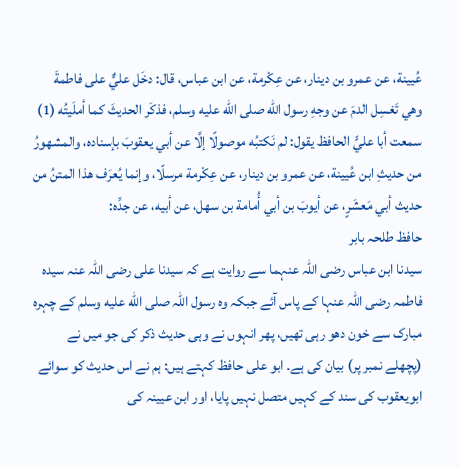عُيينة، عن عمرو بن دينار، عن عِكْرمة، عن ابن عباس، قال: دخَل عليٌّ على فاطمةَ وهي تَغسِل الدمَ عن وجهِ رسول الله صلى الله عليه وسلم، فذكَر الحديثَ كما أملَيتُه (1) سمعت أبا عليٍّ الحافظ يقول: لم نَكتبُه موصولًا إلَّا عن أبي يعقوبَ بإسناده، والمشهورُ من حديثِ ابن عُيينة، عن عمرو بن دينار، عن عِكْرمة مرسلًا، وإنما يُعرَف هذا المتنُ من حديث أبي مَعشَرٍ، عن أيوبَ بن أبي أُمامة بن سهل، عن أبيه، عن جدِّه:
حافظ طلحہ بابر
سیدنا ابن عباس رضی اللہ عنہما سے روایت ہے کہ سیدنا علی رضی اللہ عنہ سیدہ فاطمہ رضی اللہ عنہا کے پاس آئے جبکہ وہ رسول اللہ صلى الله عليه وسلم کے چہرہ مبارک سے خون دھو رہی تھیں، پھر انہوں نے وہی حدیث ذکر کی جو میں نے (پچھلے نمبر پر) بیان کی ہے۔ ابو علی حافظ کہتے ہیں: ہم نے اس حدیث کو سوائے ابویعقوب کی سند کے کہیں متصل نہیں پایا، اور ابن عیینہ کی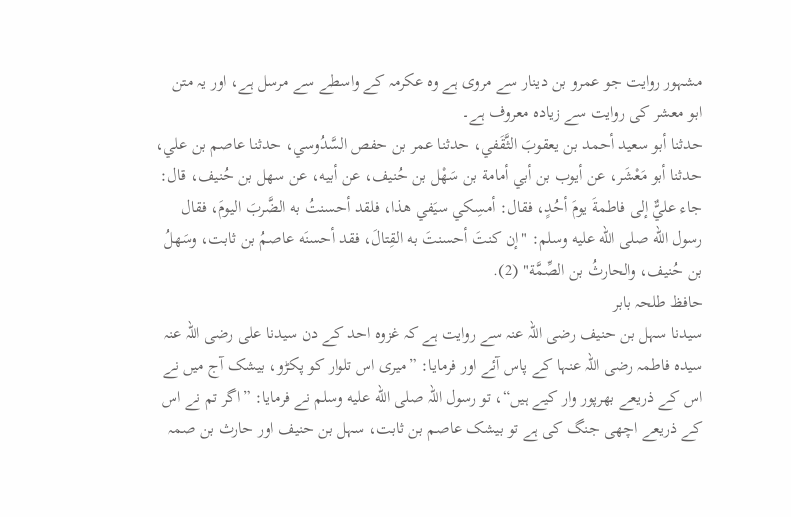مشہور روایت جو عمرو بن دینار سے مروی ہے وہ عکرمہ کے واسطے سے مرسل ہے، اور یہ متن ابو معشر کی روایت سے زیادہ معروف ہے۔
حدثنا أبو سعيد أحمد بن يعقوبَ الثَّقَفي، حدثنا عمر بن حفص السَّدُوسي، حدثنا عاصم بن علي، حدثنا أبو مَعْشَر، عن أيوب بن أبي أمامة بن سَهْل بن حُنيف، عن أبيه، عن سهل بن حُنيف، قال: جاء عليٌّ إلى فاطمةَ يومَ أحُدٍ، فقال: أمسِكي سيَفي هذا، فلقد أحسنتُ به الضَّربَ اليومَ، فقال رسول الله صلى الله عليه وسلم: "إن كنتَ أحسنتَ به القِتالَ، فقد أحسنَه عاصمُ بن ثابت، وسَهلُ بن حُنيف، والحارثُ بن الصِّمَّة" (2).
حافظ طلحہ بابر
سیدنا سہل بن حنیف رضی اللہ عنہ سے روایت ہے کہ غزوہ احد کے دن سیدنا علی رضی اللہ عنہ سیدہ فاطمہ رضی اللہ عنہا کے پاس آئے اور فرمایا: ”میری اس تلوار کو پکڑو، بیشک آج میں نے اس کے ذریعے بھرپور وار کیے ہیں“، تو رسول اللہ صلى الله عليه وسلم نے فرمایا: ”اگر تم نے اس کے ذریعے اچھی جنگ کی ہے تو بیشک عاصم بن ثابت، سہل بن حنیف اور حارث بن صمہ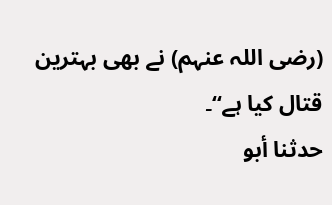(رضی اللہ عنہم) نے بھی بہترین قتال کیا ہے“۔
حدثنا أبو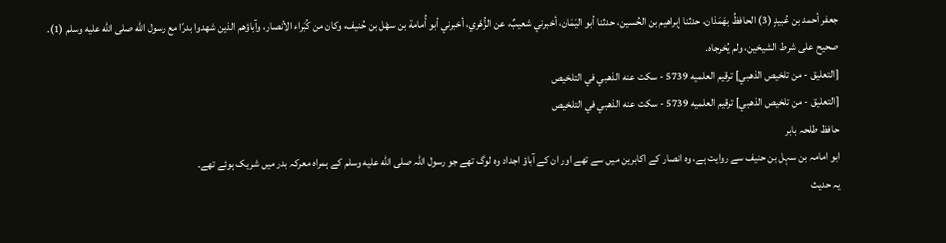جعفر أحمد بن عُبيدٍ (3) الحافظُ بهَمَذان، حدثنا إبراهيم بن الحُسين، حدثنا أبو اليَمَان، أخبرني شعيبٌ، عن الزُّهْري، أخبرني أبو أُمامة بن سهْل بن حُنيف، وكان من كُبَراء الأنصار، وآباؤهم الذين شهدوا بدرًا مع رسول الله صلى الله عليه وسلم (1). صحيح على شرط الشيخين، ولم يُخرجاه.
[التعليق - من تلخيص الذهبي] ترقيم العلميه 5739 - سكت عنه الذهبي في التلخيص
[التعليق - من تلخيص الذهبي] ترقيم العلميه 5739 - سكت عنه الذهبي في التلخيص
حافظ طلحہ بابر
ابو امامہ بن سہل بن حنیف سے روایت ہے، وہ انصار کے اکابرین میں سے تھے اور ان کے آباؤ اجداد وہ لوگ تھے جو رسول اللہ صلى الله عليه وسلم کے ہمراہ معرکہ بدر میں شریک ہوئے تھے۔
یہ حدیث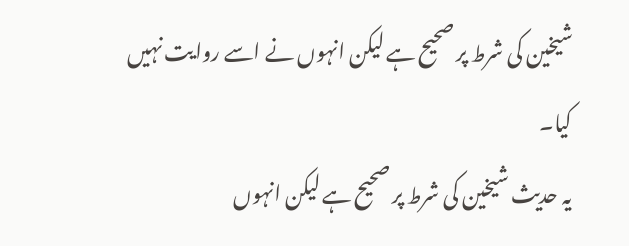شیخین کی شرط پر صحیح ہے لیکن انہوں نے اسے روایت نہیں کیا۔
یہ حدیث شیخین کی شرط پر صحیح ہے لیکن انہوں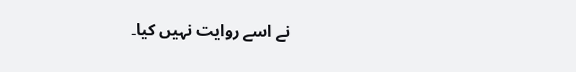نے اسے روایت نہیں کیا۔